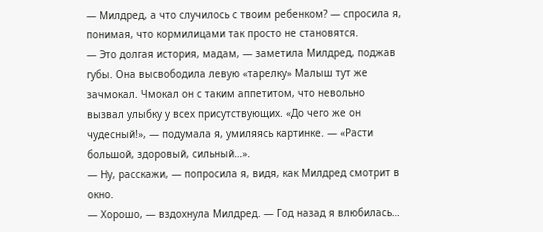— Милдред, а что случилось с твоим ребенком? — спросила я, понимая, что кормилицами так просто не становятся.
— Это долгая история, мадам, — заметила Милдред, поджав губы. Она высвободила левую «тарелку» Малыш тут же зачмокал. Чмокал он с таким аппетитом, что невольно вызвал улыбку у всех присутствующих. «До чего же он чудесный!», — подумала я, умиляясь картинке. — «Расти большой, здоровый, сильный…».
— Ну, расскажи, — попросила я, видя, как Милдред смотрит в окно.
— Хорошо, — вздохнула Милдред. — Год назад я влюбилась…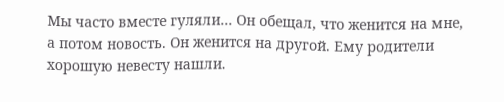Мы часто вместе гуляли… Он обещал, что женится на мне, а потом новость. Он женится на другой. Ему родители хорошую невесту нашли.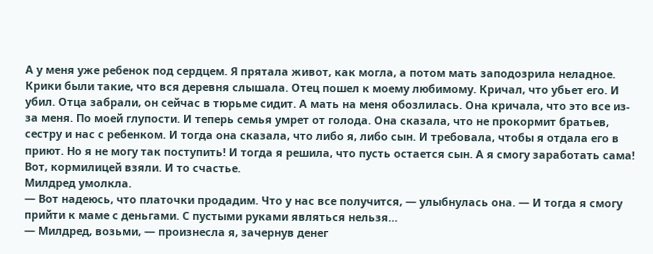А у меня уже ребенок под сердцем. Я прятала живот, как могла, а потом мать заподозрила неладное. Крики были такие, что вся деревня слышала. Отец пошел к моему любимому. Кричал, что убьет его. И убил. Отца забрали, он сейчас в тюрьме сидит. А мать на меня обозлилась. Она кричала, что это все из-за меня. По моей глупости. И теперь семья умрет от голода. Она сказала, что не прокормит братьев, сестру и нас с ребенком. И тогда она сказала, что либо я, либо сын. И требовала, чтобы я отдала его в приют. Но я не могу так поступить! И тогда я решила, что пусть остается сын. А я смогу заработать сама! Вот, кормилицей взяли. И то счастье.
Милдред умолкла.
— Вот надеюсь, что платочки продадим. Что у нас все получится, — улыбнулась она. — И тогда я смогу прийти к маме с деньгами. С пустыми руками являться нельзя…
— Милдред, возьми, — произнесла я, зачернув денег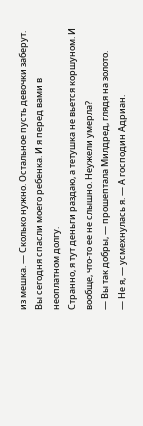из мешка. — Сколько нужно. Остальное пусть девочки заберут. Вы сегодня спасли моего ребенка. И я перед вами в неоплатном долгу.
Странно, я тут деньги раздаю, а тетушка не вьется коршуном. И вообще, что-то ее не слышно. Неужели умерла?
— Вы так добры, — прошептала Милдред, глядя на золото.
— Не я, — усмехнулась я. — А господин Адриан.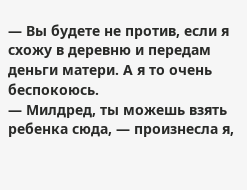— Вы будете не против, если я схожу в деревню и передам деньги матери. А я то очень беспокоюсь.
— Милдред, ты можешь взять ребенка сюда, — произнесла я,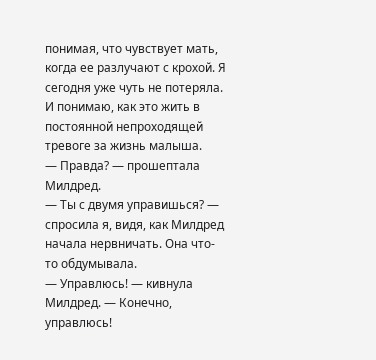понимая, что чувствует мать, когда ее разлучают с крохой. Я сегодня уже чуть не потеряла. И понимаю, как это жить в постоянной непроходящей тревоге за жизнь малыша.
— Правда? — прошептала Милдред.
— Ты с двумя управишься? — спросила я, видя, как Милдред начала нервничать. Она что-то обдумывала.
— Управлюсь! — кивнула Милдред. — Конечно, управлюсь!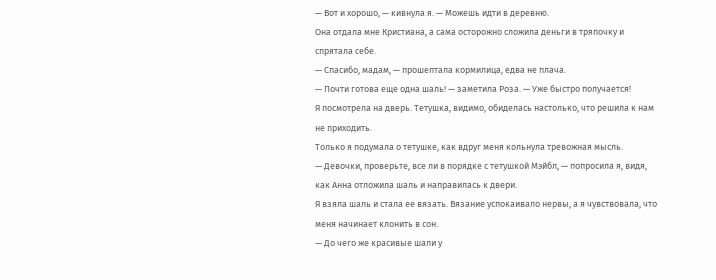— Вот и хорошо, — кивнула я. — Можешь идти в деревню.
Она отдала мне Кристиана, а сама осторожно сложила деньги в тряпочку и спрятала себе.
— Спасибо, мадам, — прошептала кормилица, едва не плача.
— Почти готова еще одна шаль! — заметила Роза. — Уже быстро получается!
Я посмотрела на дверь. Тетушка, видимо, обиделась настолько, что решила к нам не приходить.
Только я подумала о тетушке, как вдруг меня кольнула тревожная мысль.
— Девочки, проверьте, все ли в порядке с тетушкой Мэйбл, — попросила я, видя, как Анна отложила шаль и направилась к двери.
Я взяла шаль и стала ее вязать. Вязание успокаивало нервы, а я чувствовала, что меня начинает клонить в сон.
— До чего же красивые шали у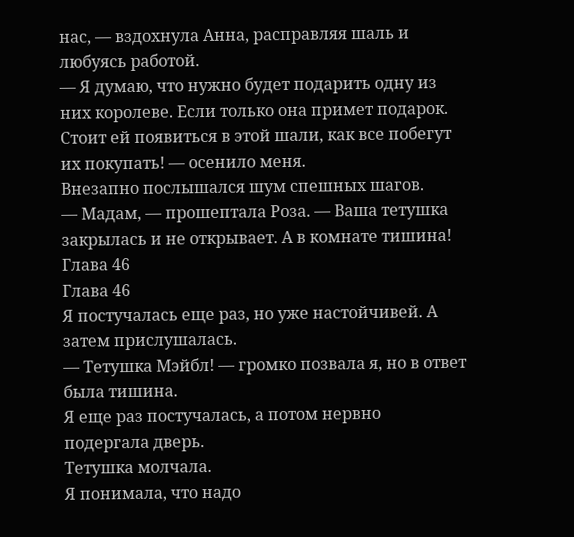нас, — вздохнула Анна, расправляя шаль и любуясь работой.
— Я думаю, что нужно будет подарить одну из них королеве. Если только она примет подарок. Стоит ей появиться в этой шали, как все побегут их покупать! — осенило меня.
Внезапно послышался шум спешных шагов.
— Мадам, — прошептала Роза. — Ваша тетушка закрылась и не открывает. А в комнате тишина!
Глава 46
Глава 46
Я постучалась еще раз, но уже настойчивей. А затем прислушалась.
— Тетушка Мэйбл! — громко позвала я, но в ответ была тишина.
Я еще раз постучалась, а потом нервно подергала дверь.
Тетушка молчала.
Я понимала, что надо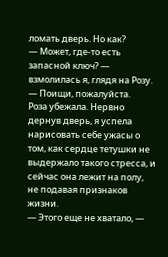ломать дверь. Но как?
— Может, где-то есть запасной ключ? — взмолилась я, глядя на Розу. — Поищи, пожалуйста.
Роза убежала. Нервно дернув дверь, я успела нарисовать себе ужасы о том, как сердце тетушки не выдержало такого стресса, и сейчас она лежит на полу, не подавая признаков жизни.
— Этого еще не хватало, —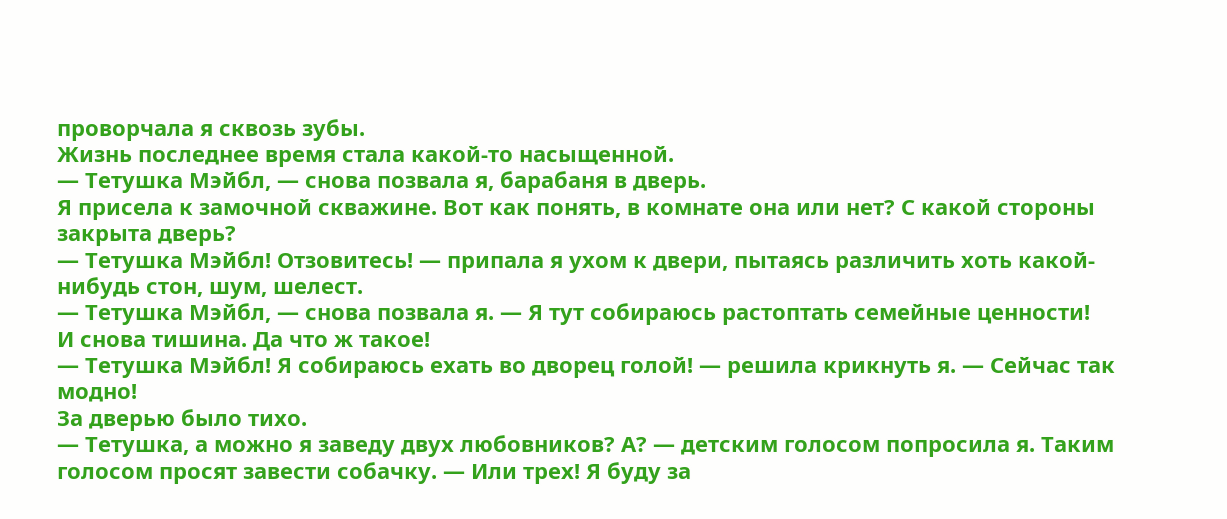проворчала я сквозь зубы.
Жизнь последнее время стала какой-то насыщенной.
— Тетушка Мэйбл, — снова позвала я, барабаня в дверь.
Я присела к замочной скважине. Вот как понять, в комнате она или нет? С какой стороны закрыта дверь?
— Тетушка Мэйбл! Отзовитесь! — припала я ухом к двери, пытаясь различить хоть какой-нибудь стон, шум, шелест.
— Тетушка Мэйбл, — снова позвала я. — Я тут собираюсь растоптать семейные ценности!
И снова тишина. Да что ж такое!
— Тетушка Мэйбл! Я собираюсь ехать во дворец голой! — решила крикнуть я. — Сейчас так модно!
За дверью было тихо.
— Тетушка, а можно я заведу двух любовников? А? — детским голосом попросила я. Таким голосом просят завести собачку. — Или трех! Я буду за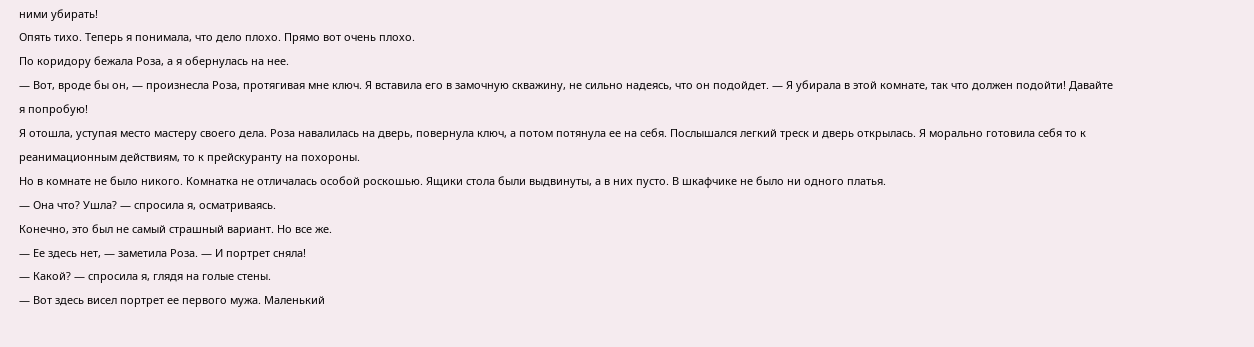ними убирать!
Опять тихо. Теперь я понимала, что дело плохо. Прямо вот очень плохо.
По коридору бежала Роза, а я обернулась на нее.
— Вот, вроде бы он, — произнесла Роза, протягивая мне ключ. Я вставила его в замочную скважину, не сильно надеясь, что он подойдет. — Я убирала в этой комнате, так что должен подойти! Давайте я попробую!
Я отошла, уступая место мастеру своего дела. Роза навалилась на дверь, повернула ключ, а потом потянула ее на себя. Послышался легкий треск и дверь открылась. Я морально готовила себя то к реанимационным действиям, то к прейскуранту на похороны.
Но в комнате не было никого. Комнатка не отличалась особой роскошью. Ящики стола были выдвинуты, а в них пусто. В шкафчике не было ни одного платья.
— Она что? Ушла? — спросила я, осматриваясь.
Конечно, это был не самый страшный вариант. Но все же.
— Ее здесь нет, — заметила Роза. — И портрет сняла!
— Какой? — спросила я, глядя на голые стены.
— Вот здесь висел портрет ее первого мужа. Маленький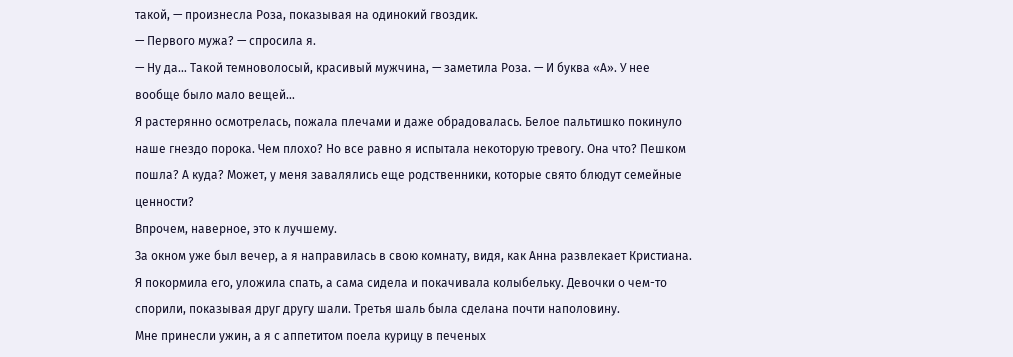такой, — произнесла Роза, показывая на одинокий гвоздик.
— Первого мужа? — спросила я.
— Ну да… Такой темноволосый, красивый мужчина, — заметила Роза. — И буква «А». У нее вообще было мало вещей…
Я растерянно осмотрелась, пожала плечами и даже обрадовалась. Белое пальтишко покинуло наше гнездо порока. Чем плохо? Но все равно я испытала некоторую тревогу. Она что? Пешком пошла? А куда? Может, у меня завалялись еще родственники, которые свято блюдут семейные ценности?
Впрочем, наверное, это к лучшему.
За окном уже был вечер, а я направилась в свою комнату, видя, как Анна развлекает Кристиана. Я покормила его, уложила спать, а сама сидела и покачивала колыбельку. Девочки о чем-то спорили, показывая друг другу шали. Третья шаль была сделана почти наполовину.
Мне принесли ужин, а я с аппетитом поела курицу в печеных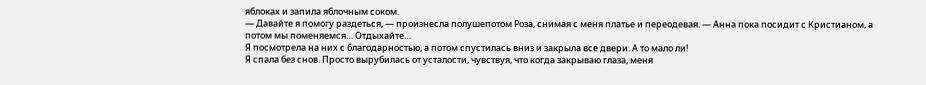яблоках и запила яблочным соком.
— Давайте я помогу раздеться, — произнесла полушепотом Роза, снимая с меня платье и переодевая. — Анна пока посидит с Кристианом, а потом мы поменяемся… Отдыхайте…
Я посмотрела на них с благодарностью, а потом спустилась вниз и закрыла все двери. А то мало ли!
Я спала без снов. Просто вырубилась от усталости, чувствуя, что когда закрываю глаза, меня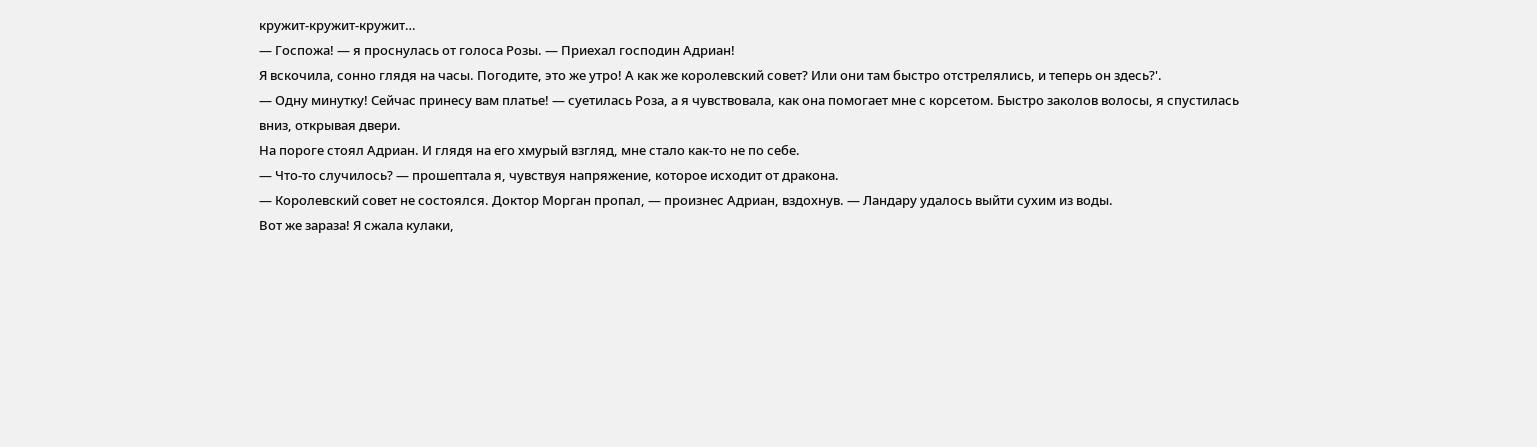кружит-кружит-кружит…
— Госпожа! — я проснулась от голоса Розы. — Приехал господин Адриан!
Я вскочила, сонно глядя на часы. Погодите, это же утро! А как же королевский совет? Или они там быстро отстрелялись, и теперь он здесь?'.
— Одну минутку! Сейчас принесу вам платье! — суетилась Роза, а я чувствовала, как она помогает мне с корсетом. Быстро заколов волосы, я спустилась вниз, открывая двери.
На пороге стоял Адриан. И глядя на его хмурый взгляд, мне стало как-то не по себе.
— Что-то случилось? — прошептала я, чувствуя напряжение, которое исходит от дракона.
— Королевский совет не состоялся. Доктор Морган пропал, — произнес Адриан, вздохнув. — Ландару удалось выйти сухим из воды.
Вот же зараза! Я сжала кулаки,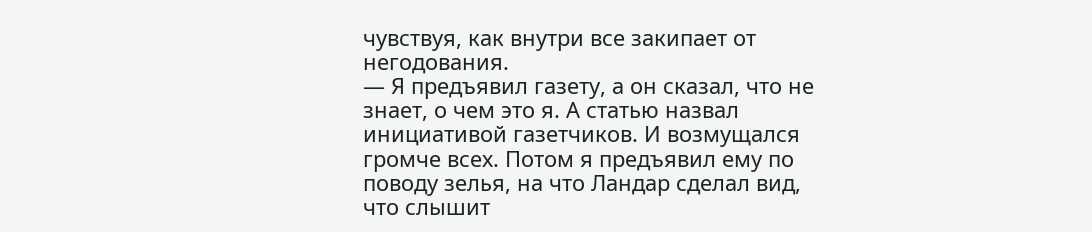чувствуя, как внутри все закипает от негодования.
— Я предъявил газету, а он сказал, что не знает, о чем это я. А статью назвал инициативой газетчиков. И возмущался громче всех. Потом я предъявил ему по поводу зелья, на что Ландар сделал вид, что слышит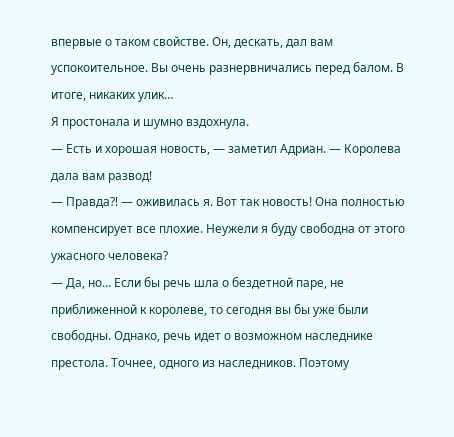впервые о таком свойстве. Он, дескать, дал вам успокоительное. Вы очень разнервничались перед балом. В итоге, никаких улик…
Я простонала и шумно вздохнула.
— Есть и хорошая новость, — заметил Адриан. — Королева дала вам развод!
— Правда⁈ — оживилась я. Вот так новость! Она полностью компенсирует все плохие. Неужели я буду свободна от этого ужасного человека?
— Да, но… Если бы речь шла о бездетной паре, не приближенной к королеве, то сегодня вы бы уже были свободны. Однако, речь идет о возможном наследнике престола. Точнее, одного из наследников. Поэтому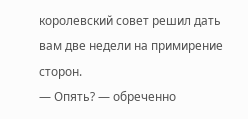королевский совет решил дать вам две недели на примирение сторон.
— Опять? — обреченно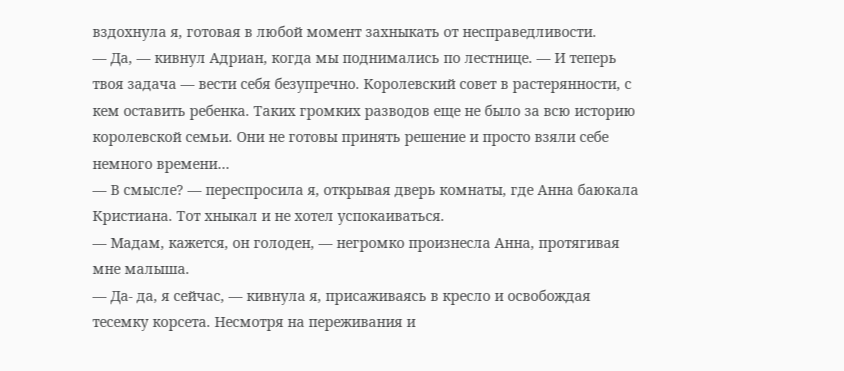вздохнула я, готовая в любой момент захныкать от несправедливости.
— Да, — кивнул Адриан, когда мы поднимались по лестнице. — И теперь твоя задача — вести себя безупречно. Королевский совет в растерянности, с кем оставить ребенка. Таких громких разводов еще не было за всю историю королевской семьи. Они не готовы принять решение и просто взяли себе немного времени…
— В смысле? — переспросила я, открывая дверь комнаты, где Анна баюкала Кристиана. Тот хныкал и не хотел успокаиваться.
— Мадам, кажется, он голоден, — негромко произнесла Анна, протягивая мне малыша.
— Да- да, я сейчас, — кивнула я, присаживаясь в кресло и освобождая тесемку корсета. Несмотря на переживания и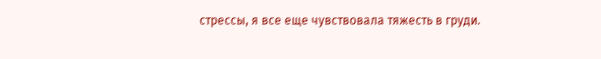стрессы, я все еще чувствовала тяжесть в груди.